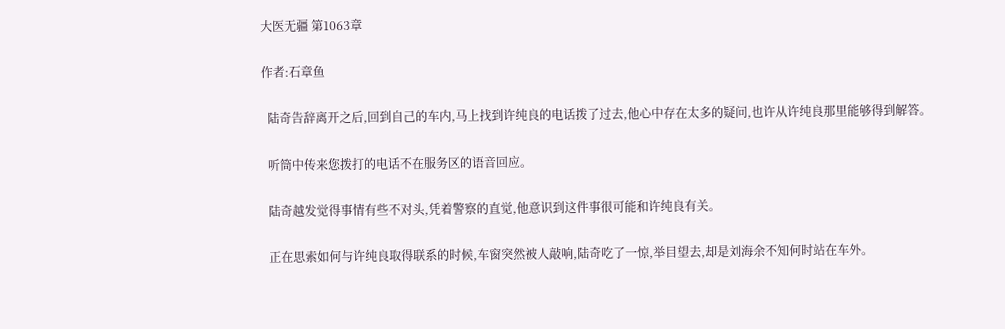大医无疆 第1063章

作者:石章鱼

  陆奇告辞离开之后,回到自己的车内,马上找到许纯良的电话拨了过去,他心中存在太多的疑问,也许从许纯良那里能够得到解答。

  听筒中传来您拨打的电话不在服务区的语音回应。

  陆奇越发觉得事情有些不对头,凭着警察的直觉,他意识到这件事很可能和许纯良有关。

  正在思索如何与许纯良取得联系的时候,车窗突然被人敲响,陆奇吃了一惊,举目望去,却是刘海余不知何时站在车外。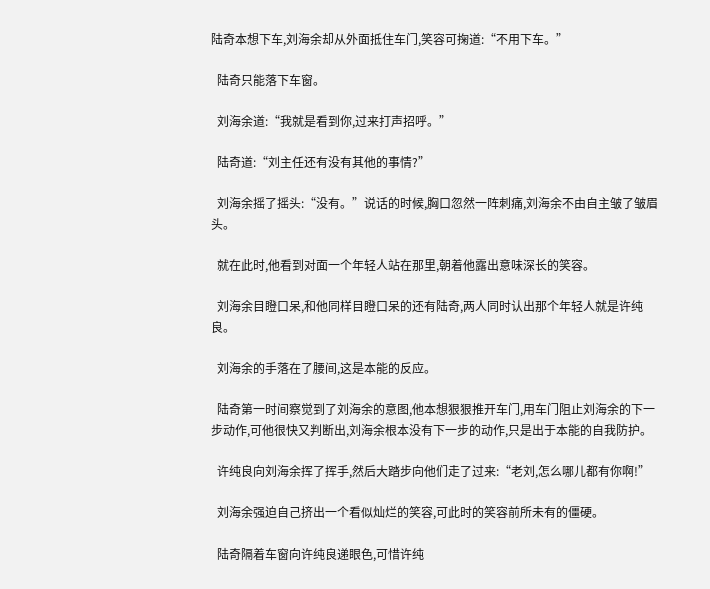陆奇本想下车,刘海余却从外面抵住车门,笑容可掬道:“不用下车。”

  陆奇只能落下车窗。

  刘海余道:“我就是看到你,过来打声招呼。”

  陆奇道:“刘主任还有没有其他的事情?”

  刘海余摇了摇头:“没有。”说话的时候,胸口忽然一阵刺痛,刘海余不由自主皱了皱眉头。

  就在此时,他看到对面一个年轻人站在那里,朝着他露出意味深长的笑容。

  刘海余目瞪口呆,和他同样目瞪口呆的还有陆奇,两人同时认出那个年轻人就是许纯良。

  刘海余的手落在了腰间,这是本能的反应。

  陆奇第一时间察觉到了刘海余的意图,他本想狠狠推开车门,用车门阻止刘海余的下一步动作,可他很快又判断出,刘海余根本没有下一步的动作,只是出于本能的自我防护。

  许纯良向刘海余挥了挥手,然后大踏步向他们走了过来:“老刘,怎么哪儿都有你啊!”

  刘海余强迫自己挤出一个看似灿烂的笑容,可此时的笑容前所未有的僵硬。

  陆奇隔着车窗向许纯良递眼色,可惜许纯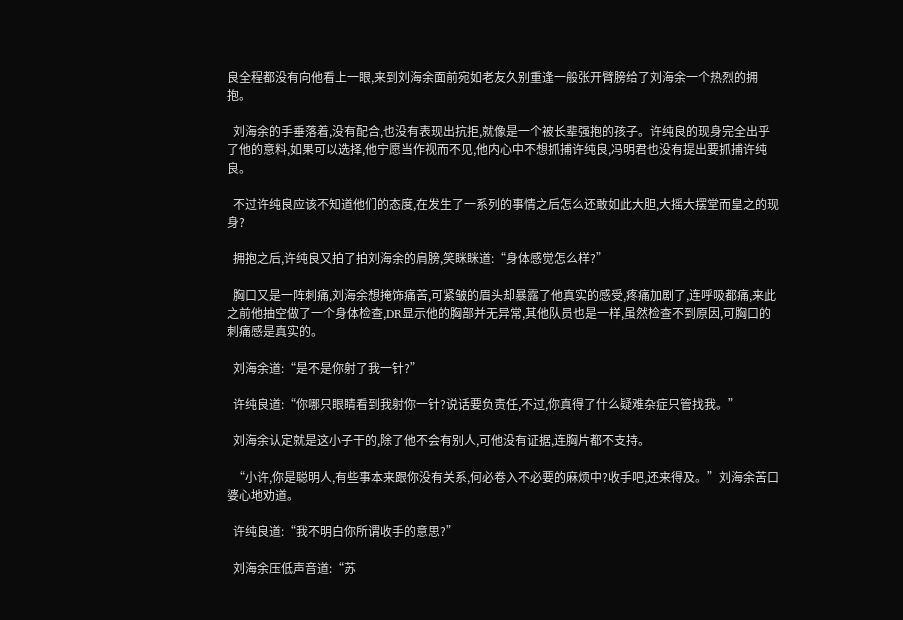良全程都没有向他看上一眼,来到刘海余面前宛如老友久别重逢一般张开臂膀给了刘海余一个热烈的拥抱。

  刘海余的手垂落着,没有配合,也没有表现出抗拒,就像是一个被长辈强抱的孩子。许纯良的现身完全出乎了他的意料,如果可以选择,他宁愿当作视而不见,他内心中不想抓捕许纯良,冯明君也没有提出要抓捕许纯良。

  不过许纯良应该不知道他们的态度,在发生了一系列的事情之后怎么还敢如此大胆,大摇大摆堂而皇之的现身?

  拥抱之后,许纯良又拍了拍刘海余的肩膀,笑眯眯道:“身体感觉怎么样?”

  胸口又是一阵刺痛,刘海余想掩饰痛苦,可紧皱的眉头却暴露了他真实的感受,疼痛加剧了,连呼吸都痛,来此之前他抽空做了一个身体检查,DR显示他的胸部并无异常,其他队员也是一样,虽然检查不到原因,可胸口的刺痛感是真实的。

  刘海余道:“是不是你射了我一针?”

  许纯良道:“你哪只眼睛看到我射你一针?说话要负责任,不过,你真得了什么疑难杂症只管找我。”

  刘海余认定就是这小子干的,除了他不会有别人,可他没有证据,连胸片都不支持。

  “小许,你是聪明人,有些事本来跟你没有关系,何必卷入不必要的麻烦中?收手吧,还来得及。”刘海余苦口婆心地劝道。

  许纯良道:“我不明白你所谓收手的意思?”

  刘海余压低声音道:“苏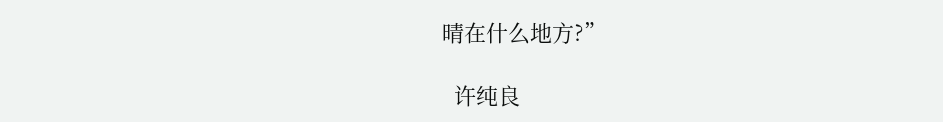晴在什么地方?”

  许纯良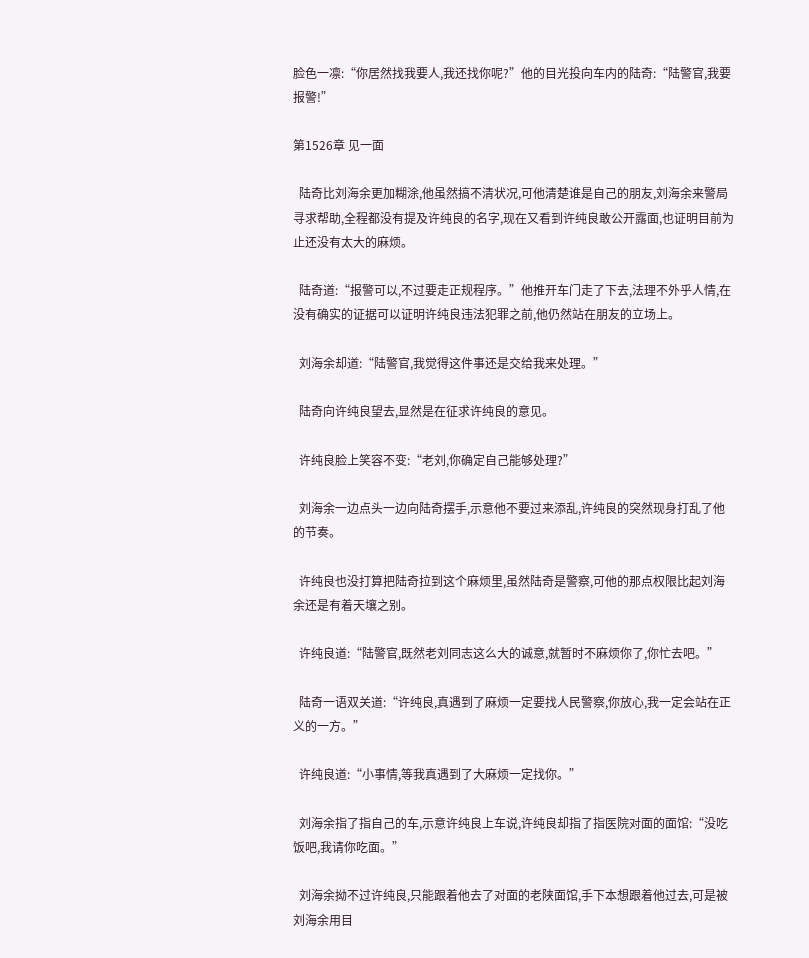脸色一凛:“你居然找我要人,我还找你呢?”他的目光投向车内的陆奇:“陆警官,我要报警!”

第1526章 见一面

  陆奇比刘海余更加糊涂,他虽然搞不清状况,可他清楚谁是自己的朋友,刘海余来警局寻求帮助,全程都没有提及许纯良的名字,现在又看到许纯良敢公开露面,也证明目前为止还没有太大的麻烦。

  陆奇道:“报警可以,不过要走正规程序。”他推开车门走了下去,法理不外乎人情,在没有确实的证据可以证明许纯良违法犯罪之前,他仍然站在朋友的立场上。

  刘海余却道:“陆警官,我觉得这件事还是交给我来处理。”

  陆奇向许纯良望去,显然是在征求许纯良的意见。

  许纯良脸上笑容不变:“老刘,你确定自己能够处理?”

  刘海余一边点头一边向陆奇摆手,示意他不要过来添乱,许纯良的突然现身打乱了他的节奏。

  许纯良也没打算把陆奇拉到这个麻烦里,虽然陆奇是警察,可他的那点权限比起刘海余还是有着天壤之别。

  许纯良道:“陆警官,既然老刘同志这么大的诚意,就暂时不麻烦你了,你忙去吧。”

  陆奇一语双关道:“许纯良,真遇到了麻烦一定要找人民警察,你放心,我一定会站在正义的一方。”

  许纯良道:“小事情,等我真遇到了大麻烦一定找你。”

  刘海余指了指自己的车,示意许纯良上车说,许纯良却指了指医院对面的面馆:“没吃饭吧,我请你吃面。”

  刘海余拗不过许纯良,只能跟着他去了对面的老陕面馆,手下本想跟着他过去,可是被刘海余用目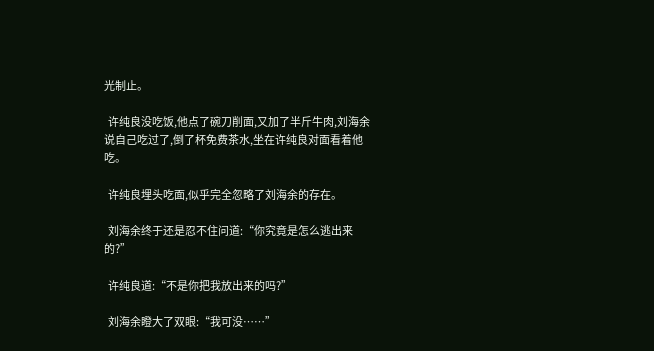光制止。

  许纯良没吃饭,他点了碗刀削面,又加了半斤牛肉,刘海余说自己吃过了,倒了杯免费茶水,坐在许纯良对面看着他吃。

  许纯良埋头吃面,似乎完全忽略了刘海余的存在。

  刘海余终于还是忍不住问道:“你究竟是怎么逃出来的?”

  许纯良道:“不是你把我放出来的吗?”

  刘海余瞪大了双眼:“我可没……”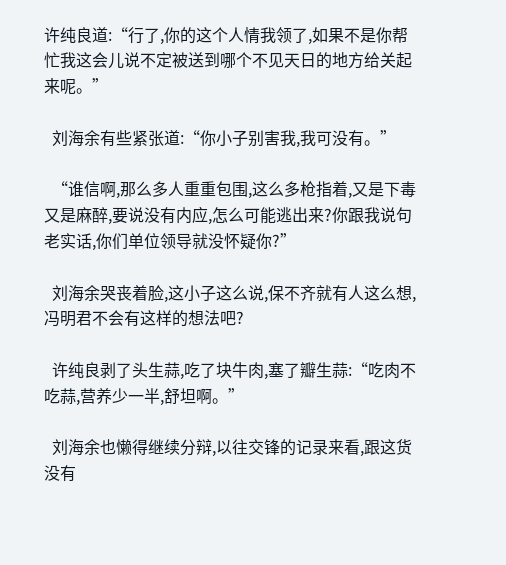许纯良道:“行了,你的这个人情我领了,如果不是你帮忙我这会儿说不定被送到哪个不见天日的地方给关起来呢。”

  刘海余有些紧张道:“你小子别害我,我可没有。”

  “谁信啊,那么多人重重包围,这么多枪指着,又是下毒又是麻醉,要说没有内应,怎么可能逃出来?你跟我说句老实话,你们单位领导就没怀疑你?”

  刘海余哭丧着脸,这小子这么说,保不齐就有人这么想,冯明君不会有这样的想法吧?

  许纯良剥了头生蒜,吃了块牛肉,塞了瓣生蒜:“吃肉不吃蒜,营养少一半,舒坦啊。”

  刘海余也懒得继续分辩,以往交锋的记录来看,跟这货没有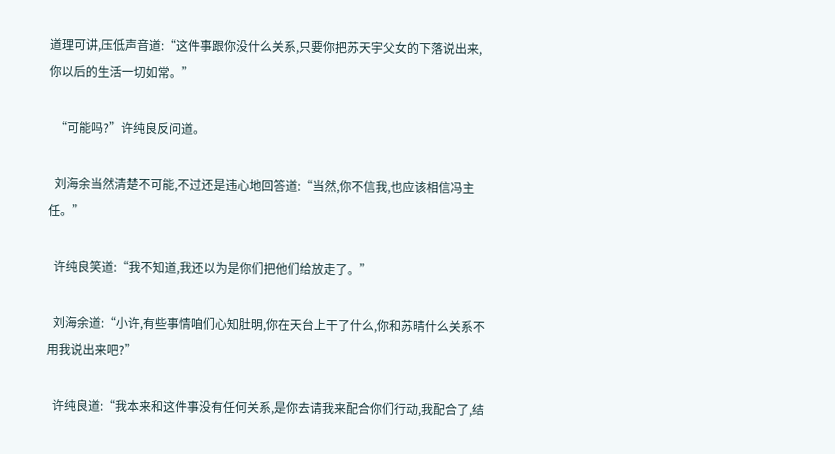道理可讲,压低声音道:“这件事跟你没什么关系,只要你把苏天宇父女的下落说出来,你以后的生活一切如常。”

  “可能吗?”许纯良反问道。

  刘海余当然清楚不可能,不过还是违心地回答道:“当然,你不信我,也应该相信冯主任。”

  许纯良笑道:“我不知道,我还以为是你们把他们给放走了。”

  刘海余道:“小许,有些事情咱们心知肚明,你在天台上干了什么,你和苏晴什么关系不用我说出来吧?”

  许纯良道:“我本来和这件事没有任何关系,是你去请我来配合你们行动,我配合了,结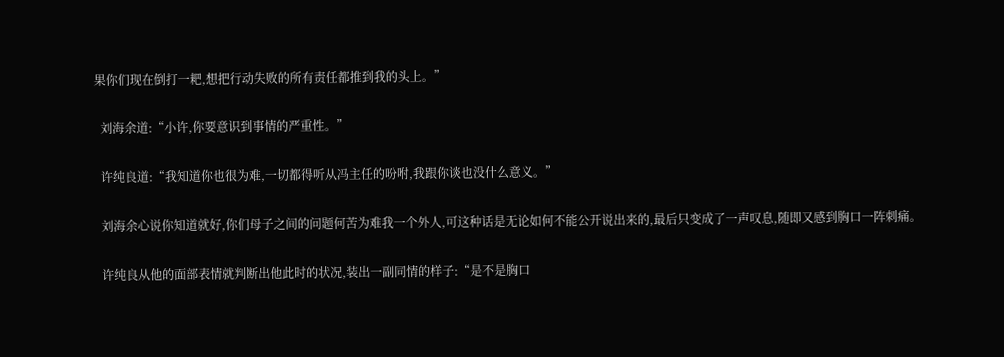果你们现在倒打一耙,想把行动失败的所有责任都推到我的头上。”

  刘海余道:“小许,你要意识到事情的严重性。”

  许纯良道:“我知道你也很为难,一切都得听从冯主任的吩咐,我跟你谈也没什么意义。”

  刘海余心说你知道就好,你们母子之间的问题何苦为难我一个外人,可这种话是无论如何不能公开说出来的,最后只变成了一声叹息,随即又感到胸口一阵刺痛。

  许纯良从他的面部表情就判断出他此时的状况,装出一副同情的样子:“是不是胸口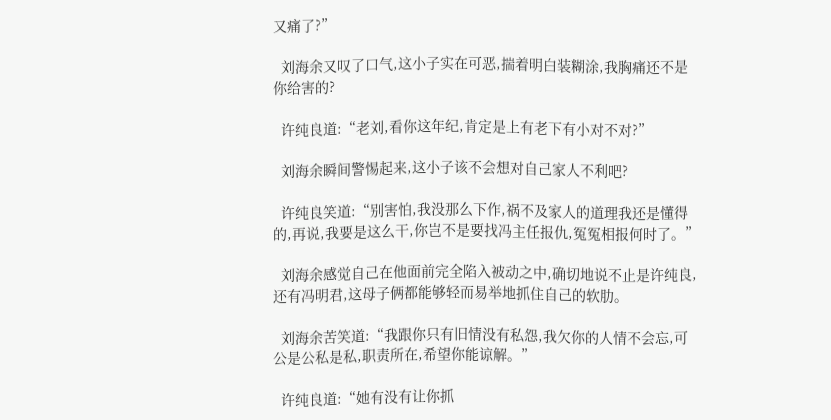又痛了?”

  刘海余又叹了口气,这小子实在可恶,揣着明白装糊涂,我胸痛还不是你给害的?

  许纯良道:“老刘,看你这年纪,肯定是上有老下有小对不对?”

  刘海余瞬间警惕起来,这小子该不会想对自己家人不利吧?

  许纯良笑道:“别害怕,我没那么下作,祸不及家人的道理我还是懂得的,再说,我要是这么干,你岂不是要找冯主任报仇,冤冤相报何时了。”

  刘海余感觉自己在他面前完全陷入被动之中,确切地说不止是许纯良,还有冯明君,这母子俩都能够轻而易举地抓住自己的软肋。

  刘海余苦笑道:“我跟你只有旧情没有私怨,我欠你的人情不会忘,可公是公私是私,职责所在,希望你能谅解。”

  许纯良道:“她有没有让你抓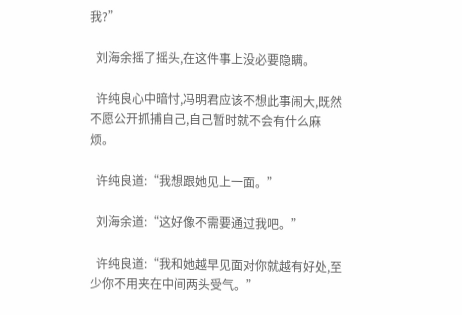我?”

  刘海余摇了摇头,在这件事上没必要隐瞒。

  许纯良心中暗忖,冯明君应该不想此事闹大,既然不愿公开抓捕自己,自己暂时就不会有什么麻烦。

  许纯良道:“我想跟她见上一面。”

  刘海余道:“这好像不需要通过我吧。”

  许纯良道:“我和她越早见面对你就越有好处,至少你不用夹在中间两头受气。”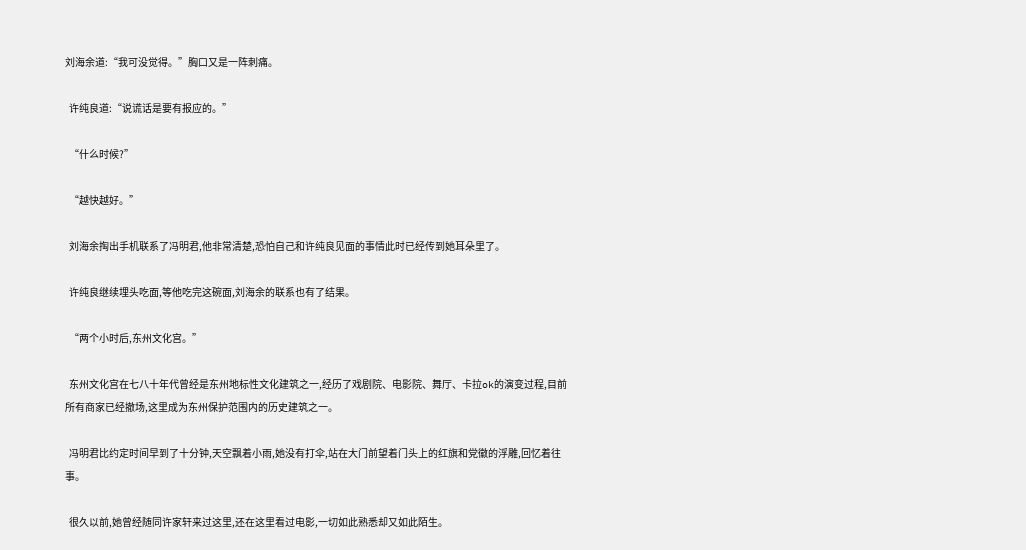刘海余道:“我可没觉得。”胸口又是一阵刺痛。

  许纯良道:“说谎话是要有报应的。”

  “什么时候?”

  “越快越好。”

  刘海余掏出手机联系了冯明君,他非常清楚,恐怕自己和许纯良见面的事情此时已经传到她耳朵里了。

  许纯良继续埋头吃面,等他吃完这碗面,刘海余的联系也有了结果。

  “两个小时后,东州文化宫。”

  东州文化宫在七八十年代曾经是东州地标性文化建筑之一,经历了戏剧院、电影院、舞厅、卡拉ok的演变过程,目前所有商家已经撤场,这里成为东州保护范围内的历史建筑之一。

  冯明君比约定时间早到了十分钟,天空飘着小雨,她没有打伞,站在大门前望着门头上的红旗和党徽的浮雕,回忆着往事。

  很久以前,她曾经随同许家轩来过这里,还在这里看过电影,一切如此熟悉却又如此陌生。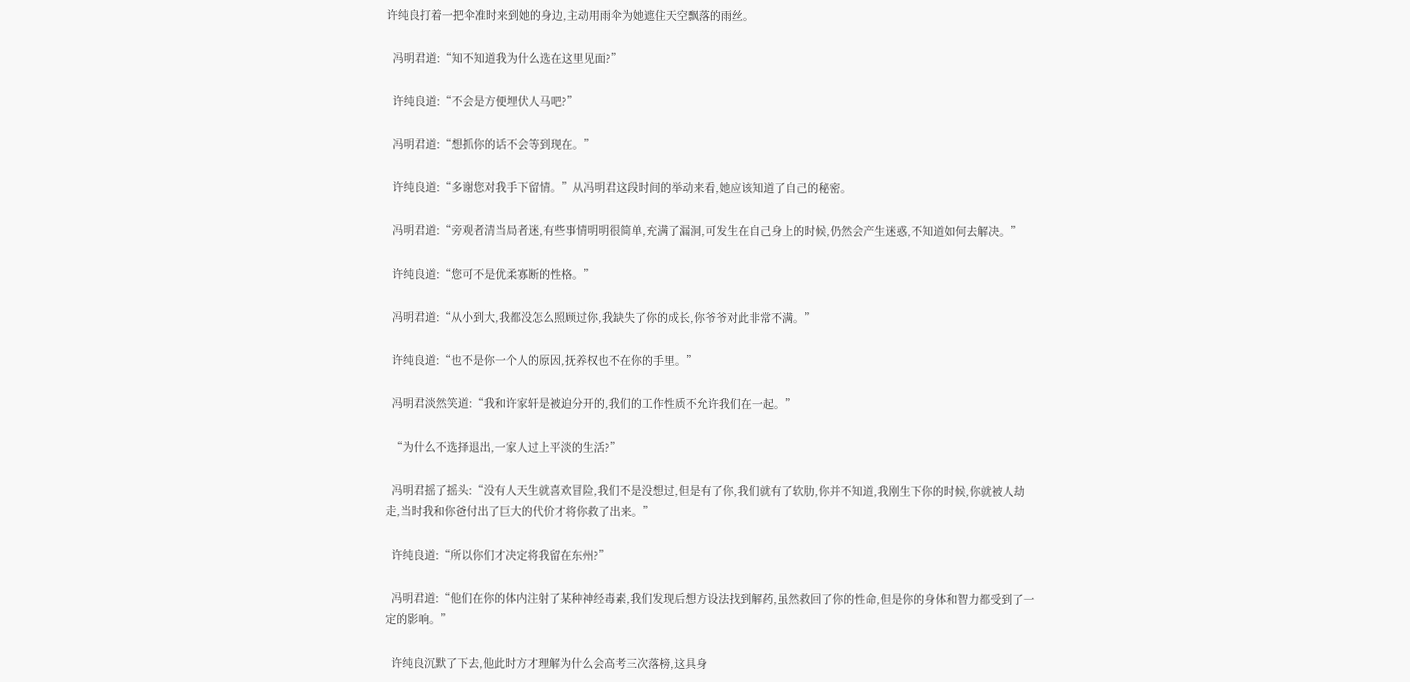许纯良打着一把伞准时来到她的身边,主动用雨伞为她遮住天空飘落的雨丝。

  冯明君道:“知不知道我为什么选在这里见面?”

  许纯良道:“不会是方便埋伏人马吧?”

  冯明君道:“想抓你的话不会等到现在。”

  许纯良道:“多谢您对我手下留情。”从冯明君这段时间的举动来看,她应该知道了自己的秘密。

  冯明君道:“旁观者清当局者迷,有些事情明明很简单,充满了漏洞,可发生在自己身上的时候,仍然会产生迷惑,不知道如何去解决。”

  许纯良道:“您可不是优柔寡断的性格。”

  冯明君道:“从小到大,我都没怎么照顾过你,我缺失了你的成长,你爷爷对此非常不满。”

  许纯良道:“也不是你一个人的原因,抚养权也不在你的手里。”

  冯明君淡然笑道:“我和许家轩是被迫分开的,我们的工作性质不允许我们在一起。”

  “为什么不选择退出,一家人过上平淡的生活?”

  冯明君摇了摇头:“没有人天生就喜欢冒险,我们不是没想过,但是有了你,我们就有了软肋,你并不知道,我刚生下你的时候,你就被人劫走,当时我和你爸付出了巨大的代价才将你救了出来。”

  许纯良道:“所以你们才决定将我留在东州?”

  冯明君道:“他们在你的体内注射了某种神经毒素,我们发现后想方设法找到解药,虽然救回了你的性命,但是你的身体和智力都受到了一定的影响。”

  许纯良沉默了下去,他此时方才理解为什么会高考三次落榜,这具身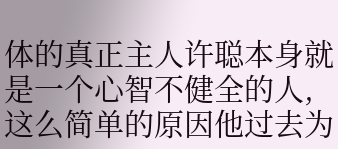体的真正主人许聪本身就是一个心智不健全的人,这么简单的原因他过去为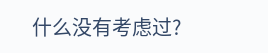什么没有考虑过?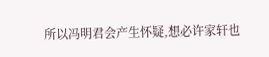所以冯明君会产生怀疑,想必许家轩也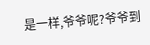是一样,爷爷呢?爷爷到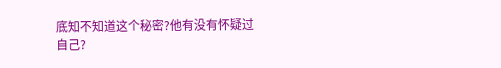底知不知道这个秘密?他有没有怀疑过自己?